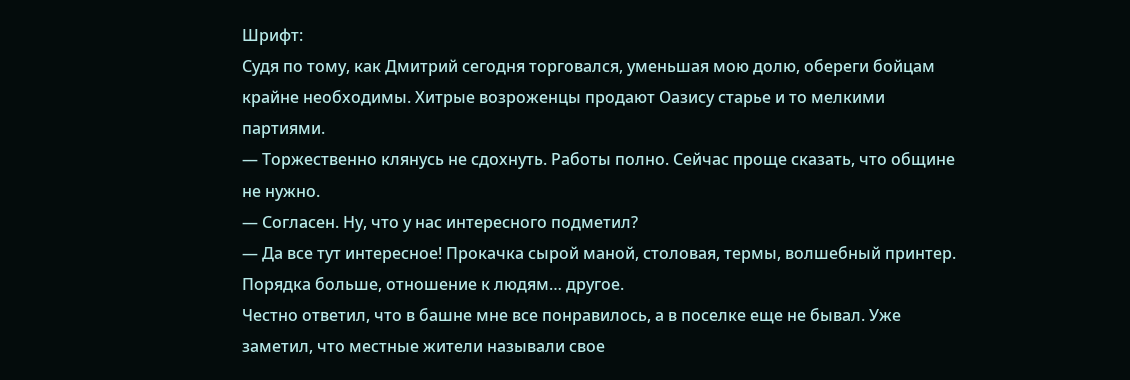Шрифт:
Судя по тому, как Дмитрий сегодня торговался, уменьшая мою долю, обереги бойцам крайне необходимы. Хитрые возроженцы продают Оазису старье и то мелкими партиями.
— Торжественно клянусь не сдохнуть. Работы полно. Сейчас проще сказать, что общине не нужно.
— Согласен. Ну, что у нас интересного подметил?
— Да все тут интересное! Прокачка сырой маной, столовая, термы, волшебный принтер. Порядка больше, отношение к людям… другое.
Честно ответил, что в башне мне все понравилось, а в поселке еще не бывал. Уже заметил, что местные жители называли свое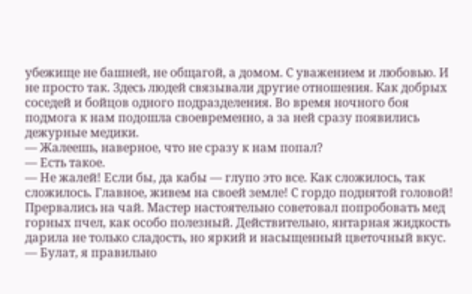убежище не башней, не общагой, а домом. С уважением и любовью. И не просто так. Здесь людей связывали другие отношения. Как добрых соседей и бойцов одного подразделения. Во время ночного боя подмога к нам подошла своевременно, а за ней сразу появились дежурные медики.
— Жалеешь, наверное, что не сразу к нам попал?
— Есть такое.
— Не жалей! Если бы, да кабы — глупо это все. Как сложилось, так сложилось. Главное, живем на своей земле! С гордо поднятой головой!
Прервались на чай. Мастер настоятельно советовал попробовать мед горных пчел, как особо полезный. Действительно, янтарная жидкость дарила не только сладость, но яркий и насыщенный цветочный вкус.
— Булат, я правильно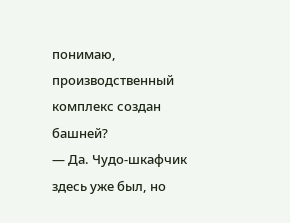понимаю, производственный комплекс создан башней?
— Да. Чудо-шкафчик здесь уже был, но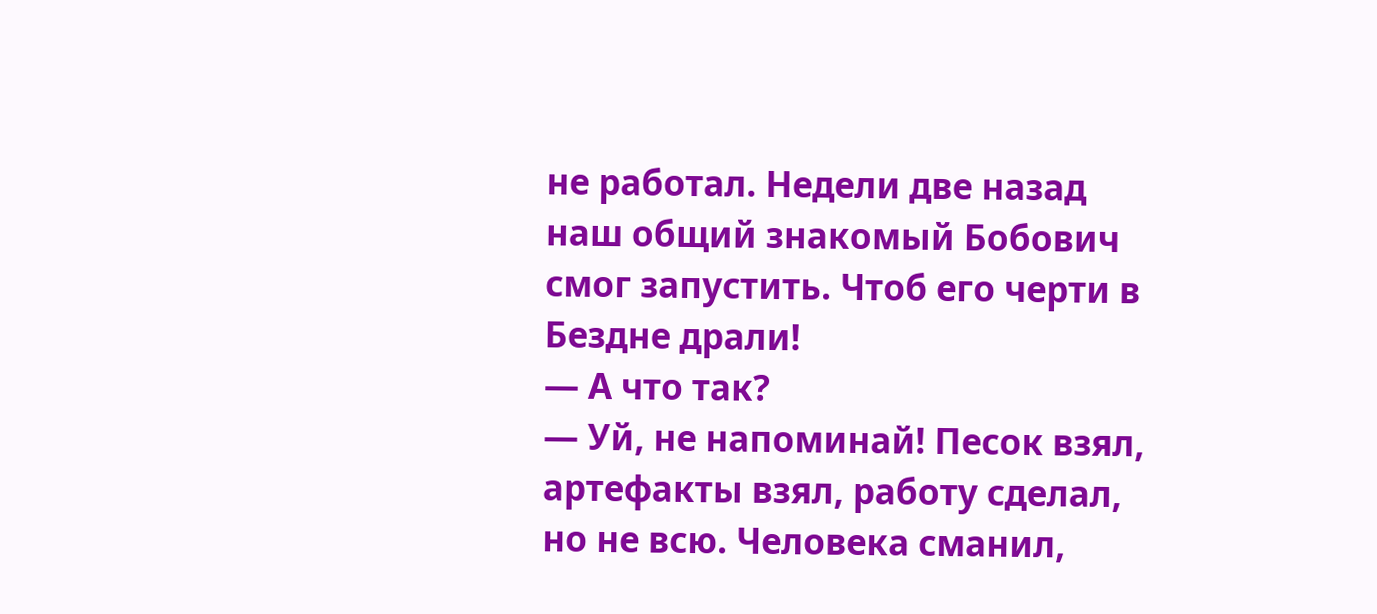не работал. Недели две назад наш общий знакомый Бобович смог запустить. Чтоб его черти в Бездне драли!
— А что так?
— Уй, не напоминай! Песок взял, артефакты взял, работу сделал, но не всю. Человека сманил,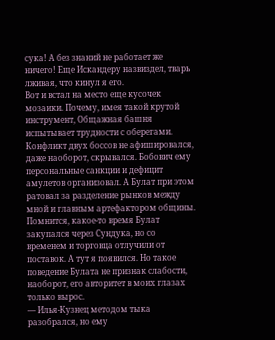сука! А без знаний не работает же ничего! Еще Искандеру назвиздел, тварь лживая, что кинул я его.
Вот и встал на место еще кусочек мозаики. Почему, имея такой крутой инструмент, Общажная башня испытывает трудности с оберегами. Конфликт двух боссов не афишировался, даже наоборот, скрывался. Бобович ему персональные санкции и дефицит амулетов организовал. А Булат при этом ратовал за разделение рынков между мной и главным артефактором общины. Помнится, какое-то время Булат закупался через Сундука, но со временем и торговца отлучили от поставок. А тут я появился. Но такое поведение Булата не признак слабости, наоборот, его авторитет в моих глазах только вырос.
— Илья-Кузнец методом тыка разобрался, но ему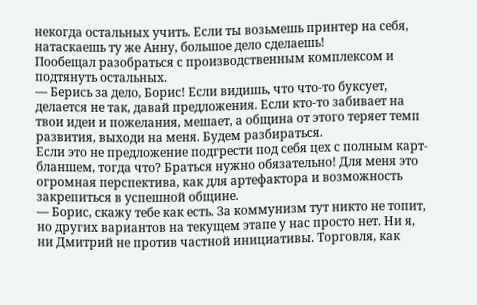некогда остальных учить. Если ты возьмешь принтер на себя, натаскаешь ту же Анну, большое дело сделаешь!
Пообещал разобраться с производственным комплексом и подтянуть остальных.
— Берись за дело, Борис! Если видишь, что что-то буксует, делается не так, давай предложения. Если кто-то забивает на твои идеи и пожелания, мешает, а община от этого теряет темп развития, выходи на меня. Будем разбираться.
Если это не предложение подгрести под себя цех с полным карт-бланшем, тогда что? Браться нужно обязательно! Для меня это огромная перспектива, как для артефактора и возможность закрепиться в успешной общине.
— Борис, скажу тебе как есть. За коммунизм тут никто не топит, но других вариантов на текущем этапе у нас просто нет. Ни я, ни Дмитрий не против частной инициативы. Торговля, как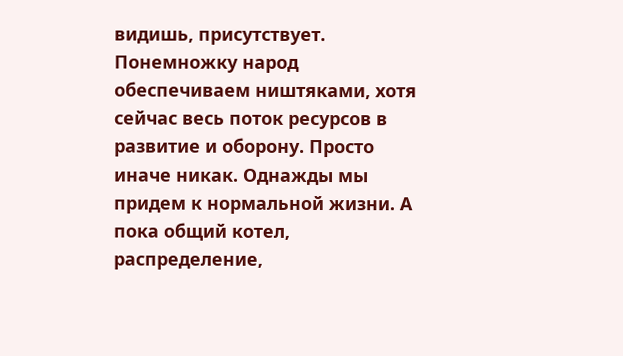видишь, присутствует. Понемножку народ обеспечиваем ништяками, хотя сейчас весь поток ресурсов в развитие и оборону. Просто иначе никак. Однажды мы придем к нормальной жизни. А пока общий котел, распределение,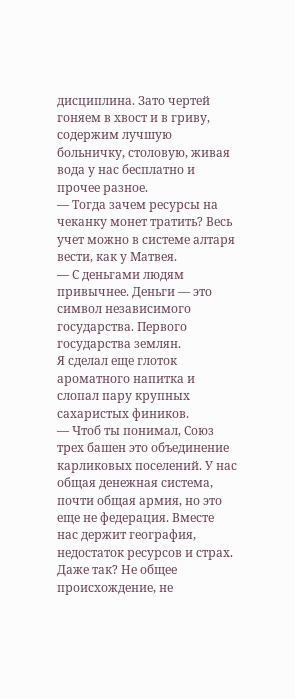дисциплина. Зато чертей гоняем в хвост и в гриву, содержим лучшую больничку, столовую, живая вода у нас бесплатно и прочее разное.
— Тогда зачем ресурсы на чеканку монет тратить? Весь учет можно в системе алтаря вести, как у Матвея.
— С деньгами людям привычнее. Деньги — это символ независимого государства. Первого государства землян.
Я сделал еще глоток ароматного напитка и слопал пару крупных сахаристых фиников.
— Чтоб ты понимал, Союз трех башен это объединение карликовых поселений. У нас общая денежная система, почти общая армия, но это еще не федерация. Вместе нас держит география, недостаток ресурсов и страх.
Даже так? Не общее происхождение, не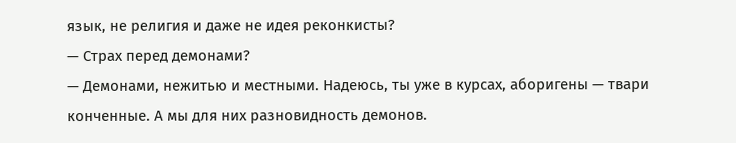язык, не религия и даже не идея реконкисты?
— Страх перед демонами?
— Демонами, нежитью и местными. Надеюсь, ты уже в курсах, аборигены — твари конченные. А мы для них разновидность демонов.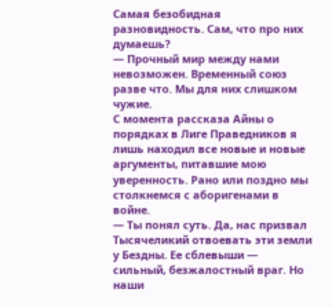Самая безобидная разновидность. Сам, что про них думаешь?
— Прочный мир между нами невозможен. Временный союз разве что. Мы для них слишком чужие.
С момента рассказа Айны о порядках в Лиге Праведников я лишь находил все новые и новые аргументы, питавшие мою уверенность. Рано или поздно мы столкнемся с аборигенами в войне.
— Ты понял суть. Да, нас призвал Тысячеликий отвоевать эти земли у Бездны. Ее сблевыши — сильный, безжалостный враг. Но наши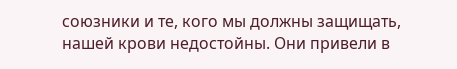союзники и те, кого мы должны защищать, нашей крови недостойны. Они привели в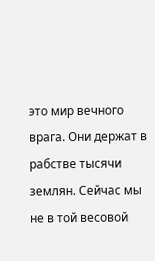это мир вечного врага. Они держат в рабстве тысячи землян. Сейчас мы не в той весовой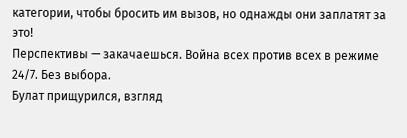категории, чтобы бросить им вызов, но однажды они заплатят за это!
Перспективы — закачаешься. Война всех против всех в режиме 24/7. Без выбора.
Булат прищурился, взгляд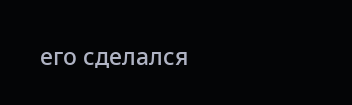его сделался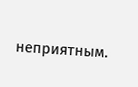неприятным.